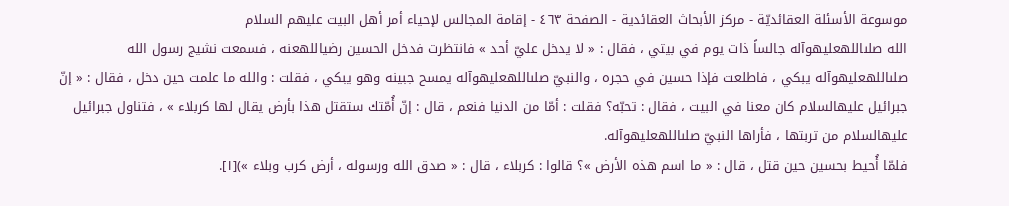موسوعة الأسئلة العقائديّة - مركز الأبحاث العقائدية - الصفحة ٤٦٣ - إقامة المجالس لإحياء أمر أهل البيت عليهم السلام
الله صلىاللهعليهوآله جالساً ذات يوم في بيتي ، فقال : « لا يدخل عليّ أحد » فانتظرت فدخل الحسين رضياللهعنه ، فسمعت نشيج رسول الله صلىاللهعليهوآله يبكي ، فاطلعت فإذا حسين في حجره ، والنبيّ صلىاللهعليهوآله يمسح جبينه وهو يبكي ، فقلت : والله ما علمت حين دخل ، فقال : « إنّ جبرائيل عليهالسلام كان معنا في البيت ، فقال : تحبّه؟ فقلت : أمّا من الدنيا فنعم ، قال : إنّ أُمّتك ستقتل هذا بأرض يقال لها كربلاء » ، فتناول جبرائيل عليهالسلام من تربتها ، فأراها النبيّ صلىاللهعليهوآله.
فلمّا أُحيط بحسين حين قتل ، قال : « ما اسم هذه الأرض »؟ قالوا : كربلاء ، قال : « صدق الله ورسوله ، أرض كرب وبلاء »)[١].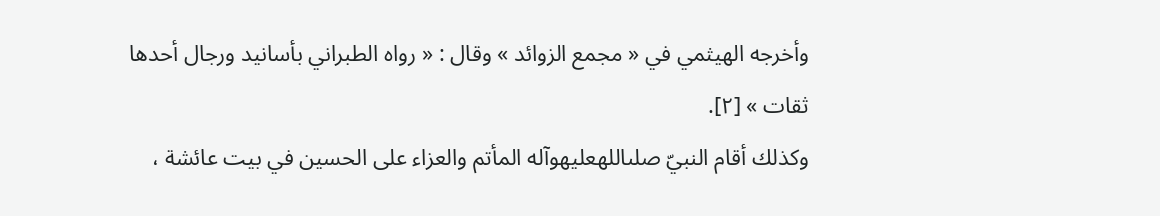وأخرجه الهيثمي في « مجمع الزوائد » وقال : « رواه الطبراني بأسانيد ورجال أحدها ثقات » [٢].
وكذلك أقام النبيّ صلىاللهعليهوآله المأتم والعزاء على الحسين في بيت عائشة ،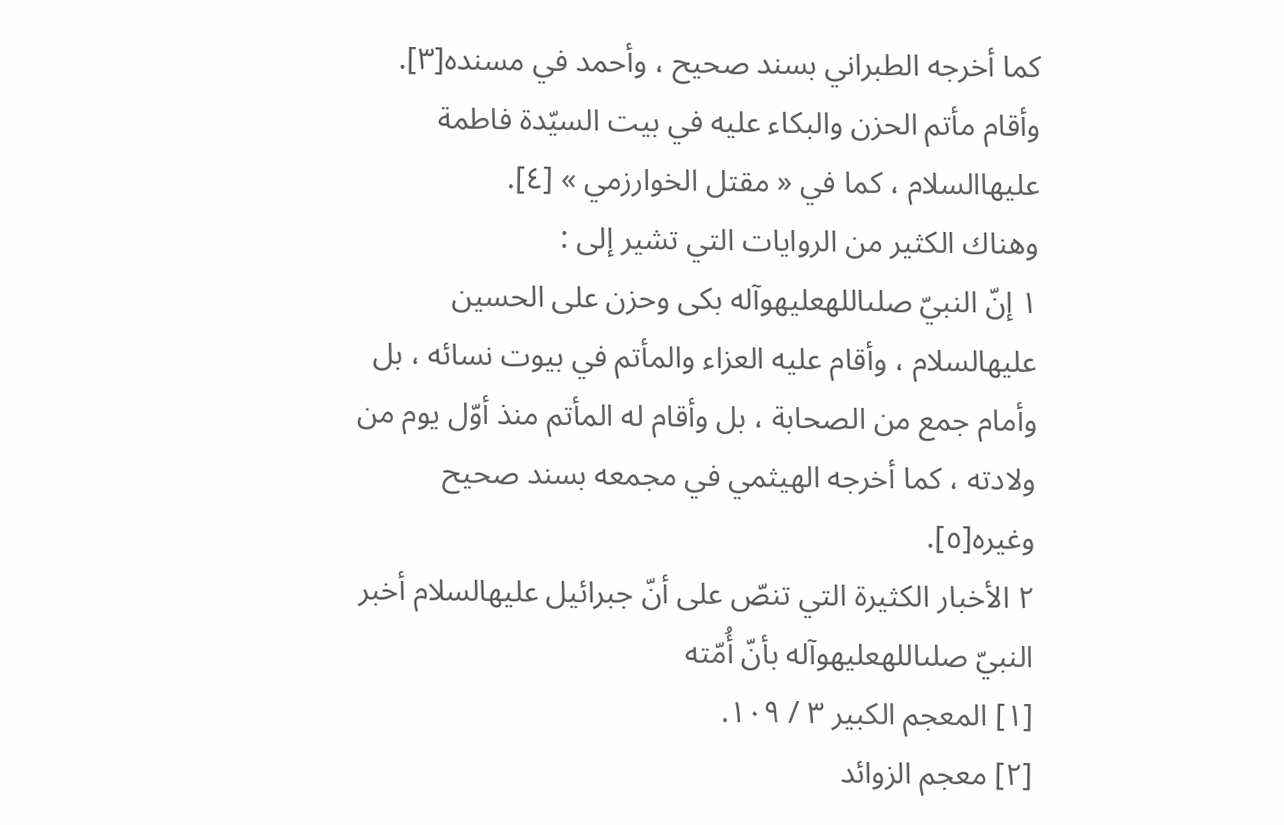كما أخرجه الطبراني بسند صحيح ، وأحمد في مسنده[٣].
وأقام مأتم الحزن والبكاء عليه في بيت السيّدة فاطمة عليهاالسلام ، كما في « مقتل الخوارزمي » [٤].
وهناك الكثير من الروايات التي تشير إلى :
١ إنّ النبيّ صلىاللهعليهوآله بكى وحزن على الحسين عليهالسلام ، وأقام عليه العزاء والمأتم في بيوت نسائه ، بل وأمام جمع من الصحابة ، بل وأقام له المأتم منذ أوّل يوم من ولادته ، كما أخرجه الهيثمي في مجمعه بسند صحيح وغيره[٥].
٢ الأخبار الكثيرة التي تنصّ على أنّ جبرائيل عليهالسلام أخبر النبيّ صلىاللهعليهوآله بأنّ أُمّته
[١] المعجم الكبير ٣ / ١٠٩.
[٢] معجم الزوائد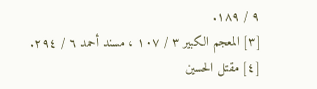٩ / ١٨٩.
[٣] المعجم الكبير ٣ / ١٠٧ ، مسند أحمد ٦ / ٢٩٤.
[٤] مقتل الحسين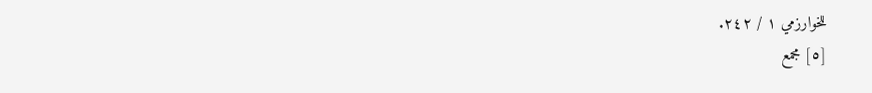للخوارزمي ١ / ٢٤٢.
[٥] مجمع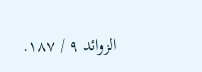الزوائد ٩ / ١٨٧.